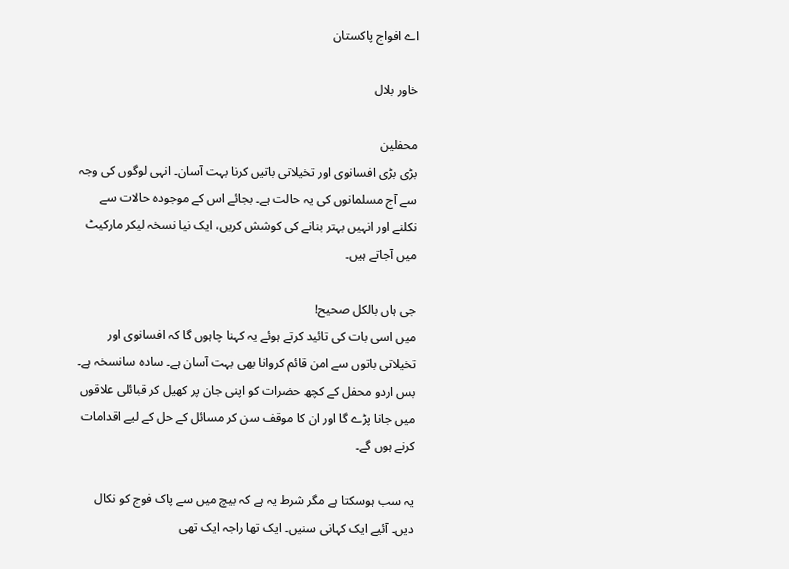اے افواج پاکستان

خاور بلال

محفلین
بڑی بڑی افسانوی اور تخیلاتی باتیں کرنا بہت آسان۔ انہی لوگوں کی وجہ سے آج مسلمانوں کی یہ حالت ہے۔ بجائے اس کے موجودہ حالات سے نکلنے اور انہیں بہتر بنانے کی کوشش کریں، ایک نیا نسخہ لیکر مارکیٹ میں آجاتے ہیں۔

جی ہاں بالکل صحیح!
میں اسی بات کی تائید کرتے ہوئے یہ کہنا چاہوں گا کہ افسانوی اور تخیلاتی باتوں سے امن قائم کروانا بھی بہت آسان ہے۔ سادہ سانسخہ ہے۔ بس اردو محفل کے کچھ حضرات کو اپنی جان پر کھیل کر قبائلی علاقوں میں‌ جانا پڑے گا اور ان کا موقف سن کر مسائل کے حل کے لیے اقدامات کرنے ہوں گے۔

یہ سب ہوسکتا ہے مگر شرط یہ ہے کہ بیچ میں سے پاک فوج کو نکال دیں۔ آئیے ایک کہانی سنیں۔ ایک تھا راجہ ایک تھی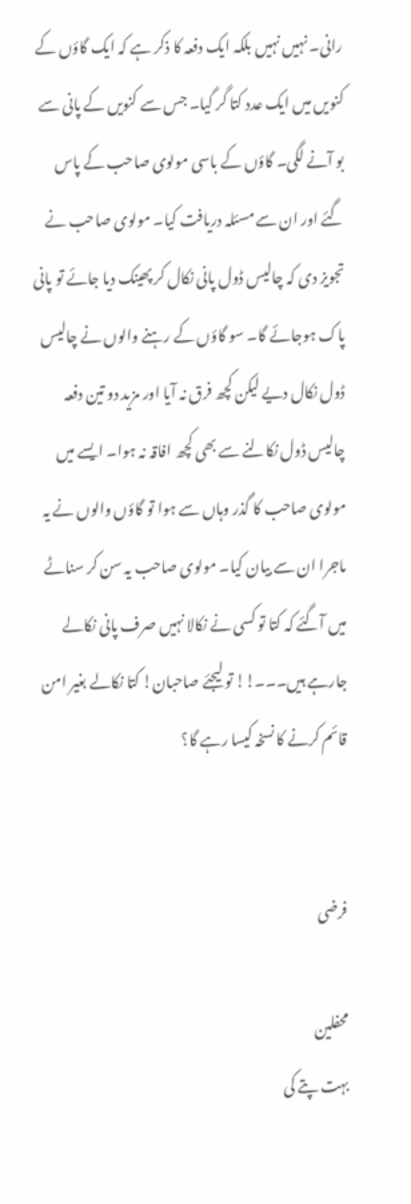رانی۔ نہیں نہیں بلکہ ایک دفعہ کا ذکر ہے کہ ایک گاؤں کے کنویں میں ایک عدد کتا گر گیا۔ جس سے کنویں کے پانی سے بو آنے لگی۔ گاؤں کے باسی مولوی صاحب کے پاس گئے اور ان سے مسئلہ دریافت کیا۔ مولوی صاحب نے تجویز دی کہ چالیس ڈول پانی نکال کر پھینک دیا جائے تو پانی پاک ہوجائے گا۔ سو گاؤں کے رہنے والوں نے چالیس ڈول نکال دیے لیکن کچھ فرق نہ آیا اور مزید دو تین دفعہ چالیس ڈول نکالنے سے بھی کچھ افاقہ نہ ہوا۔ ایسے میں مولوی صاحب کا گذر وہاں سے ہوا تو گاؤں والوں‌ نے یہ ماجرا ان سے بیان کیا۔ مولوی صاحب یہ سن کر سناٹے میں آگئے کہ کتا تو کسی نے نکالا نہیں صرف پانی نکالے جارہے ہیں۔۔۔!! تو لیجئے صاحبان! کتا نکالے بغیر امن قائم کرنے کا نسخہ کیسا رہے گا؟


فرضی

محفلین
بہت پتے کی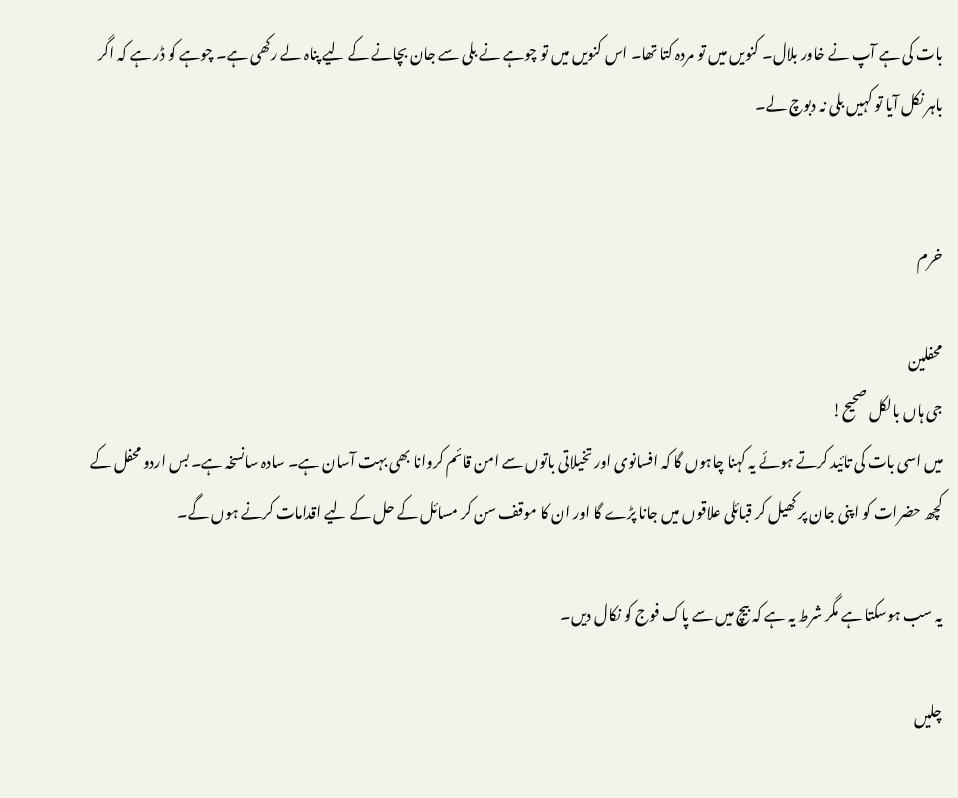بات کی ہے آپ نے خاور بلال۔ کنویں میں تو مردہ کتا تھا۔ اس کنویں میں تو چوہے نے بلی سے جان بچانے کے لیے پناہ لے رکھی ہے۔ چوہے کو ڈر ہے کہ اگر باہر نکل آیا تو کہیں بلی نہ دبوچ لے۔


خرم

محفلین
جی ہاں بالکل صحیح!
میں اسی بات کی تائید کرتے ہوئے یہ کہنا چاہوں گا کہ افسانوی اور تخیلاتی باتوں سے امن قائم کروانا بھی بہت آسان ہے۔ سادہ سانسخہ ہے۔ بس اردو محفل کے کچھ حضرات کو اپنی جان پر کھیل کر قبائلی علاقوں میں‌ جانا پڑے گا اور ان کا موقف سن کر مسائل کے حل کے لیے اقدامات کرنے ہوں گے۔

یہ سب ہوسکتا ہے مگر شرط یہ ہے کہ بیچ میں سے پاک فوج کو نکال دیں۔

چلیں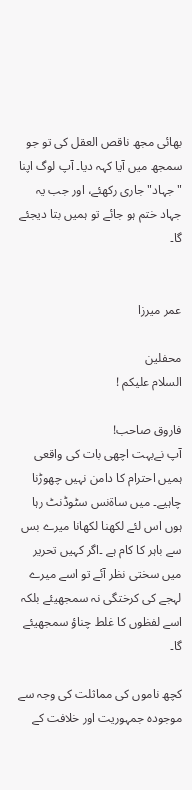بھائی مجھ ناقص العقل کی تو جو سمجھ میں آیا کہہ دیا۔ آپ لوگ اپنا "جہاد" جاری رکھئے، اور جب یہ جہاد ختم ہو جائے تو ہمیں بتا دیجئے گا۔


عمر میرزا

محفلین
السلام علیکم !

فاروق صاحب!
آپ نےبہت اچھی بات کی واقعی ہمیں احترام کا دامن نہیں چھوڑنا چاہیے۔ میں ساۃنس سٹوڈنٹ رہا ہوں اس لئے لکھنا لکھانا میرے بس سے باہر کا کام ہے ۔اگر کہیں تحریر میں سختی نظر آئے تو اسے میرے لہجے کی کرختگی نہ سمجھیئے بلکہ اسے لفظوں کا غلط چناؤ سمجھیئے گا۔

کچھ ناموں کی مماثلت کی وجہ سے موجودہ جمہوریت اور خلافت کے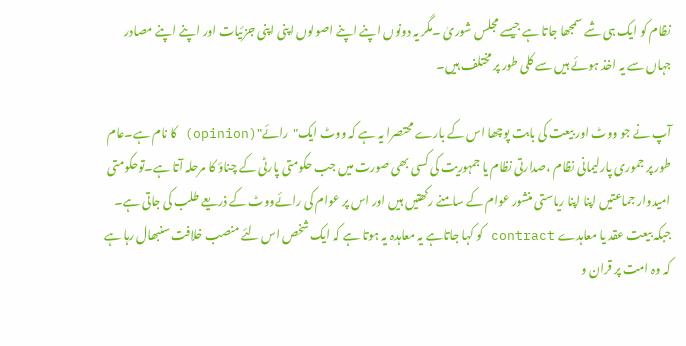نظام کو ایک ہی شے سمجھا جاتا ہے جیسے مجلس شوریٰ ۔مگر یہ دونوں اپنے اپنے اصولوں اپنی اپنی جزئیات اور اپنے اپنے مصادر جہاں سے یہ اخذ ہوئے ہیں سے کلی طور پر مختلف ہیں۔

آپ نے جو ووٹ اور بیعت کی بابت پوچھا اس کے بارے محتصرا یہ ہے کہ ووٹ ایک"رائے"(opinion) کا نام ہے۔عام طور پر جموری پارلیمانی نظام ،صدارتی نظام یا جمہوریت کی کسی بھی صورت میں جب حکومتی پارٹی کے چناؤ کا مرحلہ آتا ہے۔توحکومتی امیدوار جماعتیں اپنا اپنا ریاستی منشور عوام کے سامنے رکھتیں ہیں اور اس پر عوام کی رائےووٹ کے ذریعے طلب کی جاتی ہے۔
جبکہ بیعت عقد یا معاہدے contract کو کہا جاتاہے یہ معاہدہ یہ ہوتا ہے کہ ایک شخص اس لئے منصب خلافت سنبھال رہا ہے کہ وہ امت پر قران و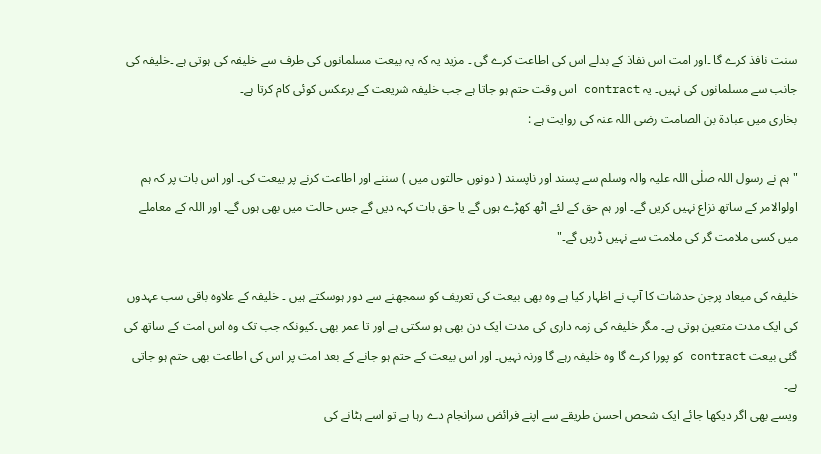سنت نافذ کرے گا ۔اور امت اس نفاذ کے بدلے اس کی اطاعت کرے گی ۔ مزید یہ کہ یہ بیعت مسلمانوں کی طرف سے خلیفہ کی ہوتی ہے ۔خلیفہ کی جانب سے مسلمانوں کی نہیں۔ یہ contract اس وقت حتم ہو جاتا ہے جب خلیفہ شریعت کے برعکس کوئی کام کرتا ہے۔
بخاری میں عبادۃ بن الصامت رضی اللہ عنہ کی روایت ہے :

" ہم نے رسول اللہ صلٰی اللہ علیہ والہ وسلم سے پسند اور ناپسند ( دونوں حالتوں میں ) سننے اور اطاعت کرنے پر بیعت کی۔ اور اس بات پر کہ ہم اولوالامر کے ساتھ نزاع نہیں کریں گے۔ اور ہم حق کے لئے اٹھ کھڑے ہوں گے یا حق بات کہہ دیں گے جس حالت میں بھی ہوں گے۔ اور اللہ کے معاملے میں کسی ملامت گر کی ملامت سے نہیں ڈریں گے۔"

خلیفہ کی میعاد پرجن حدشات کا آپ نے اظہار کیا ہے وہ بھی بیعت کی تعریف کو سمجھنے سے دور ہوسکتے ہیں ۔ خلیفہ کے علاوہ باقی سب عہدوں کی ایک مدت متعین ہوتی ہے۔ مگر خلیفہ کی زمہ داری کی مدت ایک دن بھی ہو سکتی ہے اور تا عمر بھی ۔کیونکہ جب تک وہ اس امت کے ساتھ کی گئی بیعت contract کو پورا کرے گا وہ خلیفہ رہے گا ورنہ نہیں۔ اور اس بیعت کے حتم ہو جانے کے بعد امت پر اس کی اطاعت بھی حتم ہو جاتی ہے۔
ویسے بھی اگر دیکھا جائے ایک شحص احسن طریقے سے اپنے فرائض سرانجام دے رہا ہے تو اسے ہٹانے کی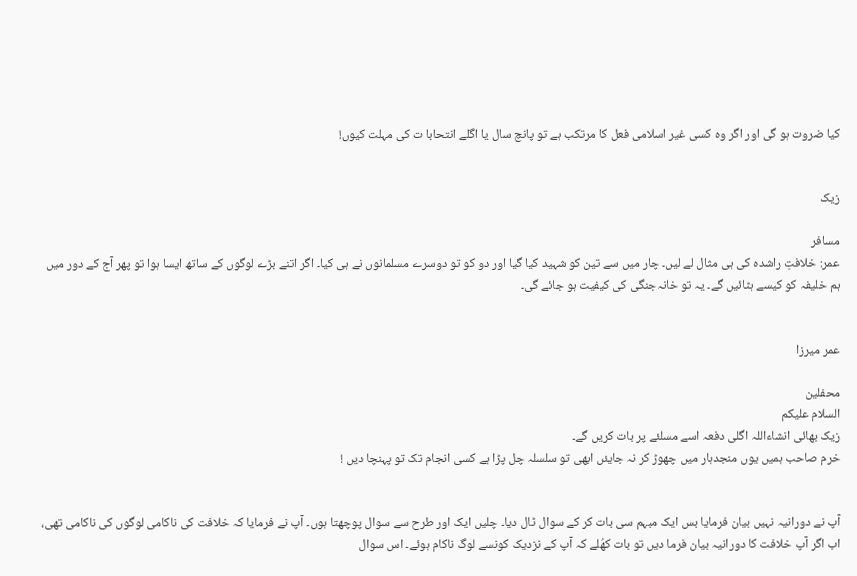کیا ضروت ہو گی اور اگر وہ کسی غیر اسلامی فعل کا مرتکب ہے تو پانچ سال یا اگلے انتحابا ت کی مہلت کیوں!


زیک

مسافر
عمر: خلافتِ راشدہ کی ہی مثال لے لیں۔ چار میں سے تین کو شہید کیا گیا اور دو کو تو دوسرے مسلمانوں نے ہی کیا۔ اگر اتنے بڑے لوگوں کے ساتھ ایسا ہوا تو پھر آج کے دور میں ہم خلیفہ کو کیسے ہٹائیں گے۔ یہ تو خانہ‌جنگی کی کیفیت ہو جائے گی۔


عمر میرزا

محفلین
السلام علیکم
زیک بھائی انشاءاللہ اگلی دفعہ اسے مسلئے پر بات کریں گے۔
خرم صاحب ہمیں یوں منجدہار میں چھوڑ کر نہ جایئں ابھی تو سلسلہ چل پڑا ہے کسی انجام تک تو پہنچا دیں !


آپ نے دورانیہ نہیں بیان فرمایا بس ایک مبہم سی بات کر کے سوال ٹال دیا۔ چلیں ایک اور طرح سے سوال پوچھتا ہوں۔ آپ نے فرمایا کہ خلافت کی ناکامی لوگوں کی ناکامی تھی، اب اگر آپ خلافت کا دورانیہ بیان فرما دیں تو بات کھُلے کہ آپ کے نزدیک کونسے لوگ ناکام ہوئے۔ اس سوال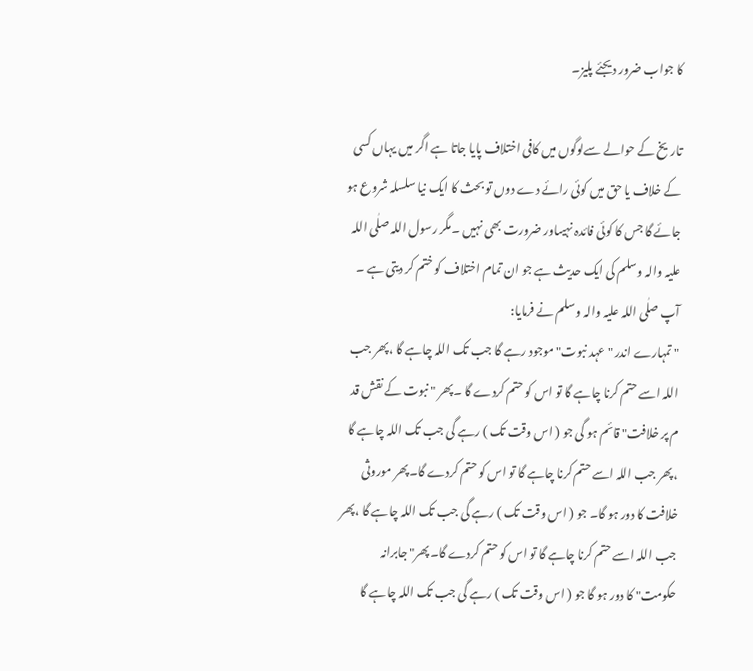کا جواب ضرور دیجئے پلیز۔

تاریخ کے حوالے سےلوگوں میں کافی اختلاف پایا جاتا ہے اگر میں یہاں کسی کے خلاف یا حق میں کوئی رائے دے دوں تو بحث کا ایک نیا سلسلہ شروع ہو جائے گا جس کا کوئی فائدہ نہیںاور ضرورت بھی نہیں ۔مگر رسول اللہ صلٰی اللہ علیہ والہ وسلم کی ایک حدیث ہے جو ان تمام اختلاف کو ختم کر دیتی ہے ۔
آپ صلٰی اللہ علیہ والہ وسلم نے فرمایا:
" تمہارے اندر "عہد نبوت" موجود رہے گا جب تک اللہ چاہے گا ،پھر جب اللہ اسے حتم کرنا چاہے گا تو اس کو حتم کردے گا ۔پھر " نبوت کے نقش قد م پر خلافت" قائم ہو گی جو ( اس وقت تک ) رہے گی جب تک اللہ چاہے گا ،پھر جب اللہ اسے حتم کرنا چاہے گا تو اس کو حتم کردے گا۔پھر موروثی خلافت کا دور ہو گا۔ جو ( اس وقت تک ) رہے گی جب تک اللہ چاہے گا ،پھر جب اللہ اسے حتم کرنا چاہے گا تو اس کو حتم کردے گا۔پھر" جابرانہ حکومت" کا دور ہو گا جو ( اس وقت تک ) رہے گی جب تک اللہ چاہے گا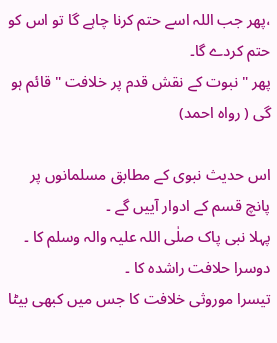،پھر جب اللہ اسے حتم کرنا چاہے گا تو اس کو حتم کردے گا۔
پھر " نبوت کے نقش قدم پر خلافت " قائم ہو گی ( رواہ احمد)

اس حدیث نبوی کے مطابق مسلمانوں پر پانچ قسم کے ادوار آییں گے ۔
پہلا نبی پاک صلٰی اللہ علیہ والہ وسلم کا ۔
دوسرا حلافت راشدہ کا ۔
تیسرا موروثی خلافت کا جس میں کبھی بیٹا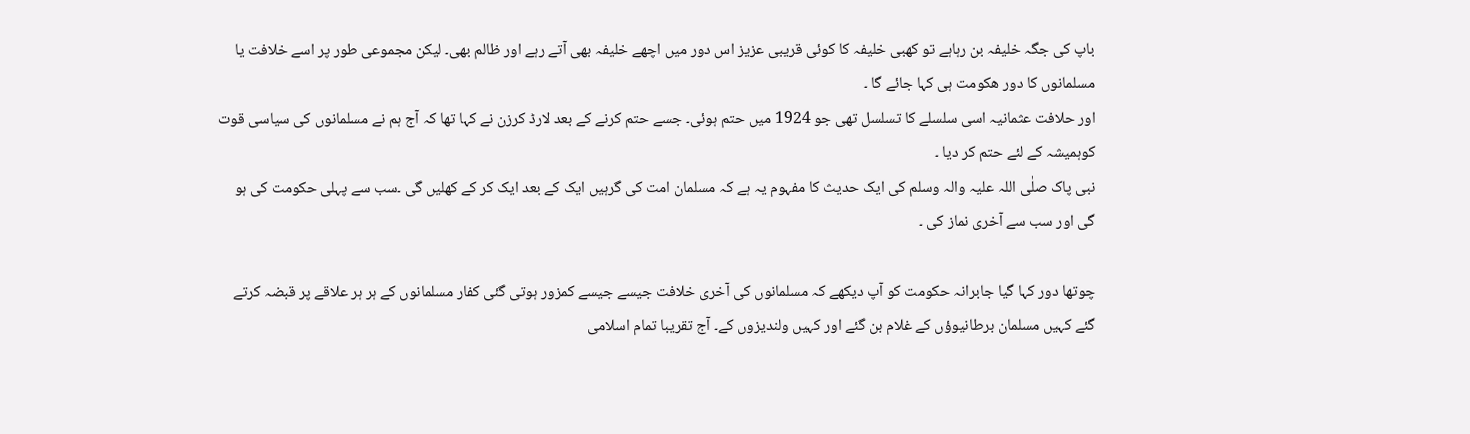باپ کی جگہ خلیفہ بن رہاہے تو کھبی خلیفہ کا کوئی قریبی عزیز اس دور میں اچھے خلیفہ بھی آتے رہے اور ظالم بھی۔ لیکن مجموعی طور پر اسے خلافت یا مسلمانوں کا دور ھکومت ہی کہا جائے گا ۔
اور حلافت عثمانیہ اسی سلسلے کا تسلسل تھی جو 1924 میں حتم ہوئی۔ جسے حتم کرنے کے بعد لارڈ کرزن نے کہا تھا کہ آج ہم نے مسلمانوں کی سیاسی قوت کوہمیشہ کے لئے حتم کر دیا ۔
نبی پاک صلٰی اللہ علیہ والہ وسلم کی ایک حدیث کا مفہوم یہ ہے کہ مسلمان امت کی گرہیں ایک کے بعد ایک کر کے کھلیں گی ۔سب سے پہلی حکومت کی ہو گی اور سب سے آخری نماز کی ۔

چوتھا دور کہا گیا جابرانہ حکومت کو آپ دیکھے کہ مسلمانوں کی آخری خلافت جیسے جیسے کمزور ہوتی گئی کفار مسلمانوں کے ہر ہر علاقے پر قبضہ کرتے گئے کہیں مسلمان برطانیوؤں کے غلام بن گئے اور کہیں ولندیزوں کے۔ آج تقریبا تمام اسلامی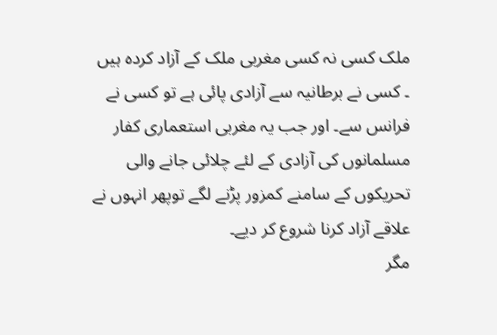ملک کسی نہ کسی مغربی ملک کے آزاد کردہ ہیں ۔ کسی نے برطانیہ سے آزادی پائی ہے تو کسی نے فرانس سے۔ اور جب یہ مغربی استعماری کفار مسلمانوں کی آزادی کے لئے چلائی جانے والی تحریکوں کے سامنے کمزور پڑنے لگے توپھر انہوں نے علاقے آزاد کرنا شروع کر دیے۔
مگر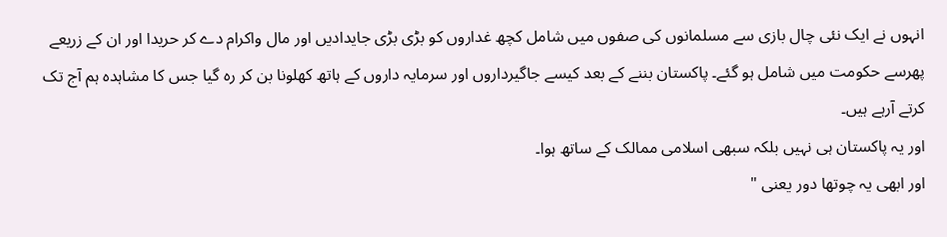انہوں نے ایک نئی چال بازی سے مسلمانوں کی صفوں میں شامل کچھ غداروں کو بڑی بڑی جایدادیں اور مال واکرام دے کر حریدا اور ان کے زریعے پھرسے حکومت میں شامل ہو گئے۔ پاکستان بننے کے بعد کیسے جاگیرداروں اور سرمایہ داروں کے ہاتھ کھلونا بن کر رہ گیا جس کا مشاہدہ ہم آج تک کرتے آرہے ہیں۔
اور یہ پاکستان ہی نہیں بلکہ سبھی اسلامی ممالک کے ساتھ ہوا۔
اور ابھی یہ چوتھا دور یعنی "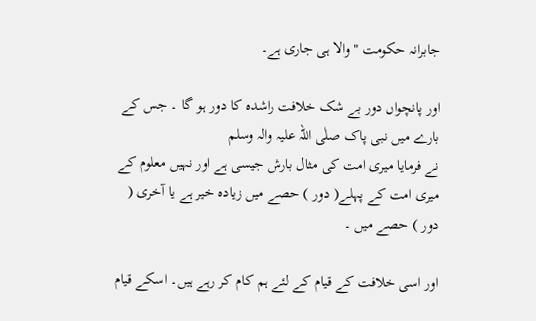جابرانہ حکومت " والا ہی جاری ہے۔

اور پانچواں دور بے شک خلافت راشدہ کا دور ہو گا ۔ جس کے بارے میں نبی پاک صلٰی اللہ علیہ والہ وسلم
نے فرمایا میری امت کی مثال بارش جیسی ہے اور نہیں معلوم کے میری امت کے پہلے( دور ) حصے میں زیادہ خیر ہے یا آخری ( دور ) حصے میں ۔

اور اسی خلافت کے قیام کے لئے ہم کام کر رہے ہیں۔ اسکے قیام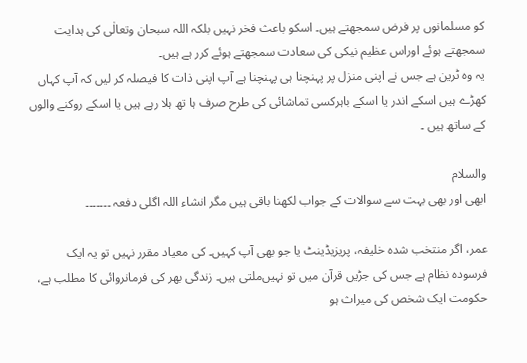کو مسلمانوں پر فرض سمجھتے ہیں۔ اسکو باعث فخر نہیں بلکہ اللہ سبحان وتعالٰی کی ہدایت سمجھتے ہوئے اوراس عظیم نیکی کی سعادت سمجھتے ہوئے کرر ہے ہیں۔
یہ وہ ٹرین ہے جس نے اپنی منزل پر پہنچنا ہی پہنچنا ہے آپ اپنی ذات کا فیصلہ کر لیں کہ آپ کہاں کھڑے ہیں اسکے اندر یا اسکے باہرکسی تماشائی کی طرح صرف ہا تھ ہلا رہے ہیں یا اسکے روکنے والوں کے ساتھ ہیں ۔

والسلام
ابھی اور بھی بہت سے سوالات کے جواب لکھنا باقی ہیں مگر انشاء اللہ اگلی دفعہ ۔۔۔۔۔۔۔

عمر، اگر منتخب شدہ خلیفہ، پریزیڈینٹ یا جو بھی آپ کہیں۔ کی معیاد مقرر نہیں تو یہ ایک فرسودہ نظام ہے جس کی جڑیں‌ قرآن میں تو نہیں‌ملتی ہیں۔ زندگی بھر کی فرمانروائی کا مطلب ہے، حکومت ایک شخص کی میراث ہو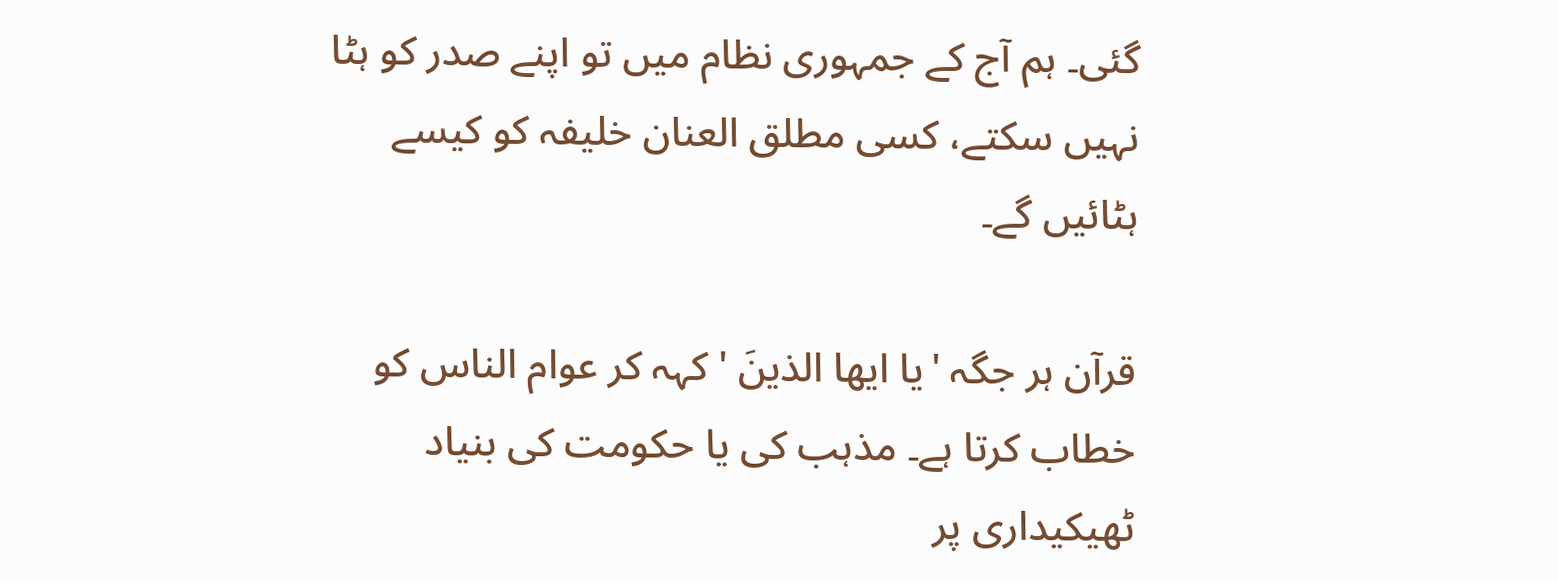گئی۔ ہم آج کے جمہوری نظام میں تو اپنے صدر کو ہٹا نہیں سکتے، کسی مطلق العنان خلیفہ کو کیسے ہٹائیں گے۔

قرآن ہر جگہ 'یا ایھا الذینَ ' کہہ کر عوام الناس کو خطاب کرتا ہے۔ مذہب کی یا حکومت کی بنیاد ٹھیکیداری پر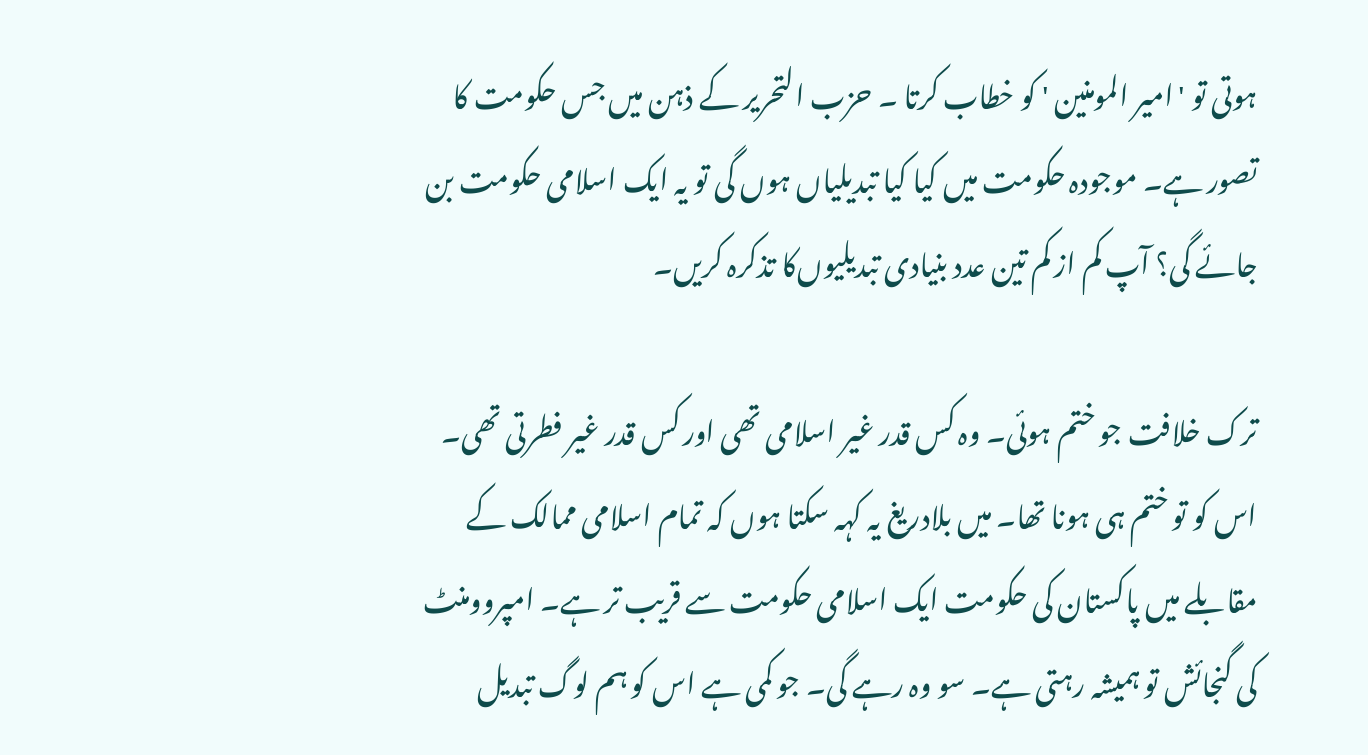ہوتی تو 'امیر المومنین ' کو خطاب کرتا ۔ حزب التحریر کے ذہن میں جس حکومت کا تصور ہے۔ موجودہ حکومت میں کیا کیا تبدیلیاں‌ ہوں گی تو یہ ایک اسلامی حکومت بن جائے گی؟ آپ کم از کم تین عدد بنیادی تبدیلیوں‌کا تذکرہ کریں۔

ترک خلافت جو ختم ہوئی۔ وہ کس قدر غیر اسلامی تھی اور کس قدر غیر فطرتی تھی۔ اس کو تو ختم ہی ہونا تھا۔ میں‌ بلادریغ یہ کہہ سکتا ہوں کہ تمام اسلامی ممالک کے مقابلے میں پاکستان کی حکومت ایک اسلامی حکومت سے قریب تر ہے۔ امپروومنٹ کی گنجائش تو ہمیشہ رہتی ہے۔ سو وہ رہے گی۔ جو کمی ہے اس کو ہم لوگ تبدیل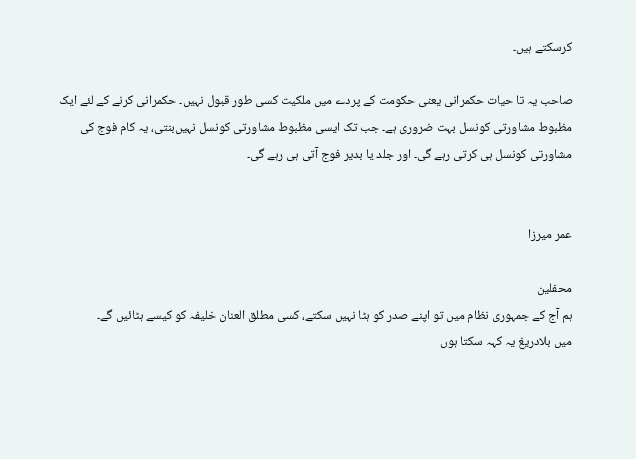کرسکتے ہیں۔

صاحب یہ تا حیات حکمرانی یعنی حکومت کے پردے میں ملکیت کسی طور قبول نہیں۔ حکمرانی کرنے کے لئے ایک مظبوط مشاورتی کونسل بہت ضروری ہے۔ جب تک ایسی مظبوط مشاورتی کونسل نہیں‌بنتی، یہ کام فوج کی مشاورتی کونسل ہی کرتی رہے گی۔ اور جلد یا بدیر فوج آتی ہی رہے گی۔


عمر میرزا

محفلین
ہم آج کے جمہوری نظام میں تو اپنے صدر کو ہٹا نہیں سکتے، کسی مطلق العنان خلیفہ کو کیسے ہٹائیں گے۔
میں‌ بلادریغ یہ کہہ سکتا ہوں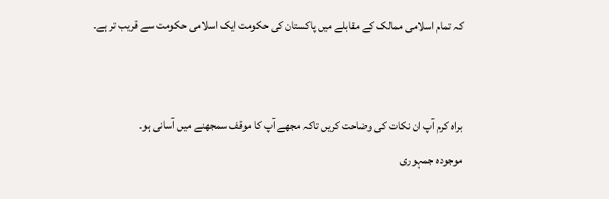کہ تمام اسلامی ممالک کے مقابلے میں پاکستان کی حکومت ایک اسلامی حکومت سے قریب تر ہے۔


براہ کرم آپ ان نکات کی وضاحت کریں تاکہ مجھے آپ کا موقف سمجھنے میں آسانی ہو۔
موجودہ جمہوری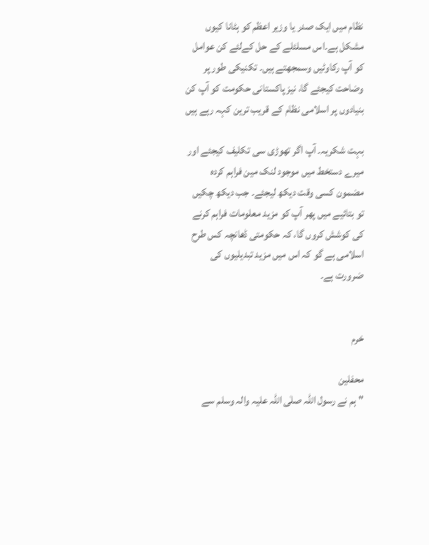نظام میں ایک صدر یا وزیر اعظم کو ہٹانا کیوں مشکل ہے۔اس مسلئلے کے حل کےلئے کن عوامل کو آپ رکاوٹیں وسمجھتے ہیں۔ تکنیکی طور پر وضاحت کیجئے گا، نیز پاکستانی حکومت کو آپ کن بنیادوں پر اسلامی نظام کے قریب ترین کہہ رہے ہیں

بہت شکریہ۔ آپ اگر تھوڑی سی تکلیف کیجئے اور میرے دستخط میں موجود لنک مین فراہم کردہ مضمون کسی وقت دیکھ لیجئے۔ جب دیکھ چکیں تو بتائیے میں پھر آپ کو مزید معلومات فراہم کرنے کی کوشش کروں گا، کہ حکومتی ڈھانچہ کس طرح اسلامی ہے گو کہ اس میں مزید تبدیلیوں کی ضرورت ہے۔


خرم

محفلین
" ہم نے رسول اللہ صلٰی اللہ علیہ والہ وسلم سے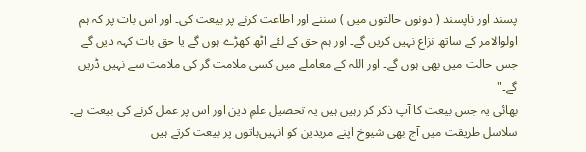پسند اور ناپسند ( دونوں حالتوں میں ) سننے اور اطاعت کرنے پر بیعت کی۔ اور اس بات پر کہ ہم اولوالامر کے ساتھ نزاع نہیں کریں گے۔ اور ہم حق کے لئے اٹھ کھڑے ہوں گے یا حق بات کہہ دیں گے جس حالت میں بھی ہوں گے۔ اور اللہ کے معاملے میں کسی ملامت گر کی ملامت سے نہیں ڈریں گے۔"
بھائی یہ جس بیعت کا آپ ذکر کر رہیں ہیں یہ تحصیل علمِ دین اور اس پر عمل کرنے کی بیعت ہے۔ سلاسل طریقت میں آج بھی شیوخ اپنے مریدین کو انہیں‌باتوں پر بیعت کرتے ہیں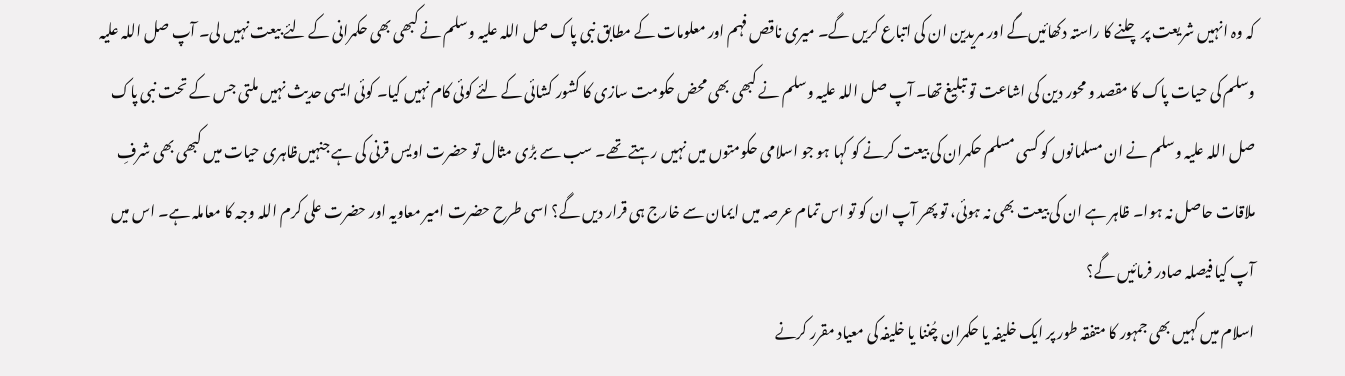کہ وہ انہیں شریعت پر چلنے کا راستہ دکھائیں‌گے اور مریدین ان کی اتباع کریں گے۔ میری ناقص فہم اور معلومات کے مطابق نبی پاک صل اللہ علیہ وسلم نے کبھی بھی حکمرانی کے لئے بیعت نہیں لی۔ آپ صل اللہ علیہ وسلم کی حیات پاک کا مقصد و محور دین کی اشاعت تو تبلیغ تھا۔ آپ صل اللہ علیہ وسلم نے کبھی بھی محض حکومت سازی کا کشور کشائی کے لئے کوئی کام نہیں کیا۔ کوئی ایسی حدیث نہیں ملتی جس کے تحت نبی پاک صل اللہ علیہ وسلم نے ان مسلمانوں کو کسی مسلم حکمران کی بیعت کرنے کو کہا ہو جو اسلامی حکومتوں میں نہیں رہتے تھے۔ سب سے بڑی مثال تو حضرت اویس قرنی کی ہے جنہیں‌ظاہری حیات میں کبھی بھی شرفِ ملاقات حاصل نہ ہوا۔ ظاہر ہے ان کی بیعت بھی نہ ہوئی، تو پھر آپ ان کو تو اس تمام عرصہ میں ایمان سے خارج ہی قرار دیں گے؟ اسی طرح حضرت امیر معاویہ اور حضرت علی کرم اللہ وجہ کا معاملہ ہے۔ اس میں آپ کیا فیصلہ صادر فرمائیں گے؟
اسلام میں کہیں بھی جمہور کا متفقہ طور پر ایک خلیفہ یا حکمران چُننا یا خلیفہ کی معیاد مقرر کرنے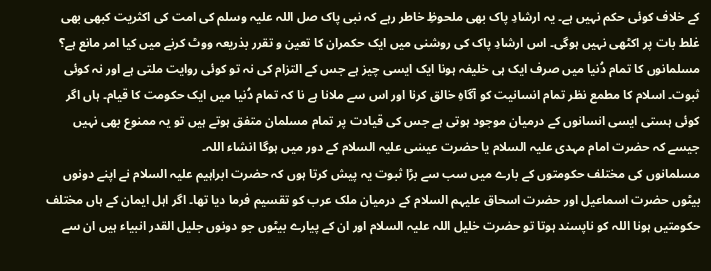کے خلاف کوئی حکم نہیں ہے۔ یہ ارشادِ پاک بھی ملحوظِ خاطر رہے کہ نبی پاک صل اللہ علیہ وسلم کی امت کی اکثریت کبھی بھی غلط بات پر اکٹھی نہیں ہوگی۔ اس ارشادِ پاک کی روشنی میں ایک حکمران کا تعین و تقرر بذریعہ ووٹ کرنے میں کیا امر مانع ہے؟ مسلمانوں کا تمام دُنیا میں صرف ایک ہی خلیفہ ہونا ایک ایسی چیز ہے جس کے التزام کی نہ تو کوئی روایت ملتی ہے اور نہ کوئی ثبوت۔ اسلام کا مطمع نظر تمام انسانیت کو آگاہِ خالق کرنا اور اس سے ملانا ہے نا کہ تمام دُنیا میں ایک حکومت کا قیام۔ ہاں اگر کوئی ہستی ایسی انسانوں کے درمیان موجود ہوتی ہے جس کی قیادت پر تمام مسلمان متفق ہوتے ہیں تو یہ ممنوع بھی نہیں جیسے کہ حضرت امام مہدی علیہ السلام یا حضرت عیسٰی علیہ السلام کے دور میں ہوگا انشاء اللہ۔
مسلمانوں کی مختلف حکومتوں کے بارے میں سب سے بڑا ثبوت یہ پیش کرتا ہوں کہ حضرت ابراہیم علیہ السلام نے اپنے دونوں بیٹوں حضرت اسماعیل اور حضرت اسحاق علیہم السلام کے درمیان ملک عرب کو تقسیم فرما دیا تھا۔ اگر اہل ایمان کے ہاں مختلف حکومتیں ہونا اللہ کو ناپسند ہوتا تو حضرت خلیل اللہ علیہ السلام اور ان کے پیارے بیٹوں جو دونوں جلیل القدر انبیاء ہیں ان سے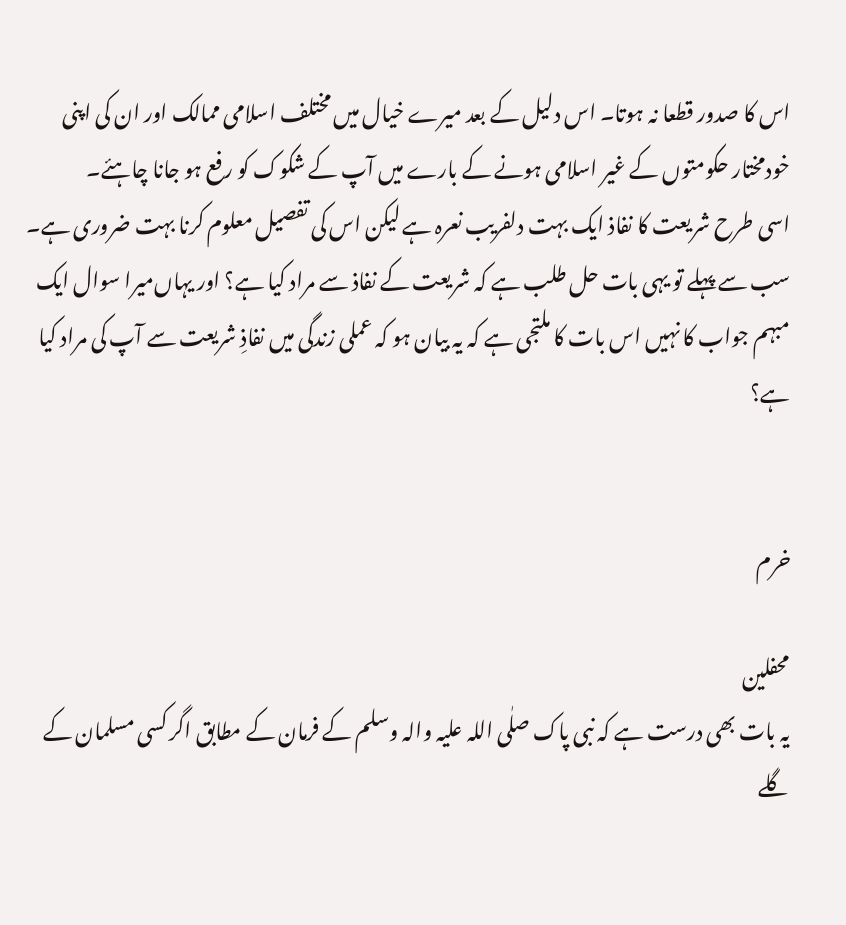اس کا صدور قطعا نہ ہوتا۔ اس دلیل کے بعد میرے خیال میں مختلف اسلامی ممالک اور ان کی اپنی خودمختار حکومتوں کے غیر اسلامی ہونے کے بارے میں آپ کے شکوک کو رفع ہو جانا چاہئے۔
اسی طرح شریعت کا نفاذ ایک بہت دلفریب نعرہ ہے لیکن اس کی تفصیل معلوم کرنا بہت ضروری ہے۔ سب سے پہلے تو یہی بات حل طلب ہے کہ شریعت کے نفاذ سے مراد کیا ہے؟ اور یہاں‌میرا سوال ایک مبہم جواب کا نہیں اس بات کا ملتجی ہے کہ یہ بیان ہو کہ عملی زندگی میں نفاذِ شریعت سے آپ کی مراد کیا ہے؟


خرم

محفلین
یہ بات بھی درست ہے کہ نبی پاک صلٰی اللہ علیہ والہ وسلم کے فرمان کے مطابق اگر کسی مسلمان کے گلے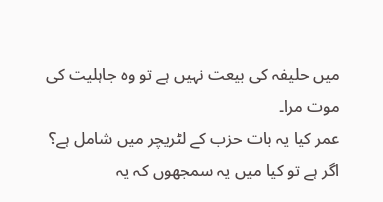میں حلیفہ کی بیعت نہیں ہے تو وہ جاہلیت کی موت مرا۔
عمر کیا یہ بات حزب کے لٹریچر میں شامل ہے؟ اگر ہے تو کیا میں یہ سمجھوں کہ یہ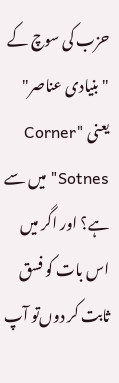حزب کی سوچ کے "بنیادی عناصر" یعنی "Corner Sotnes" میں سے ہے؟ اور اگر میں اس بات کو فسق ثابت کر دوں‌تو آپ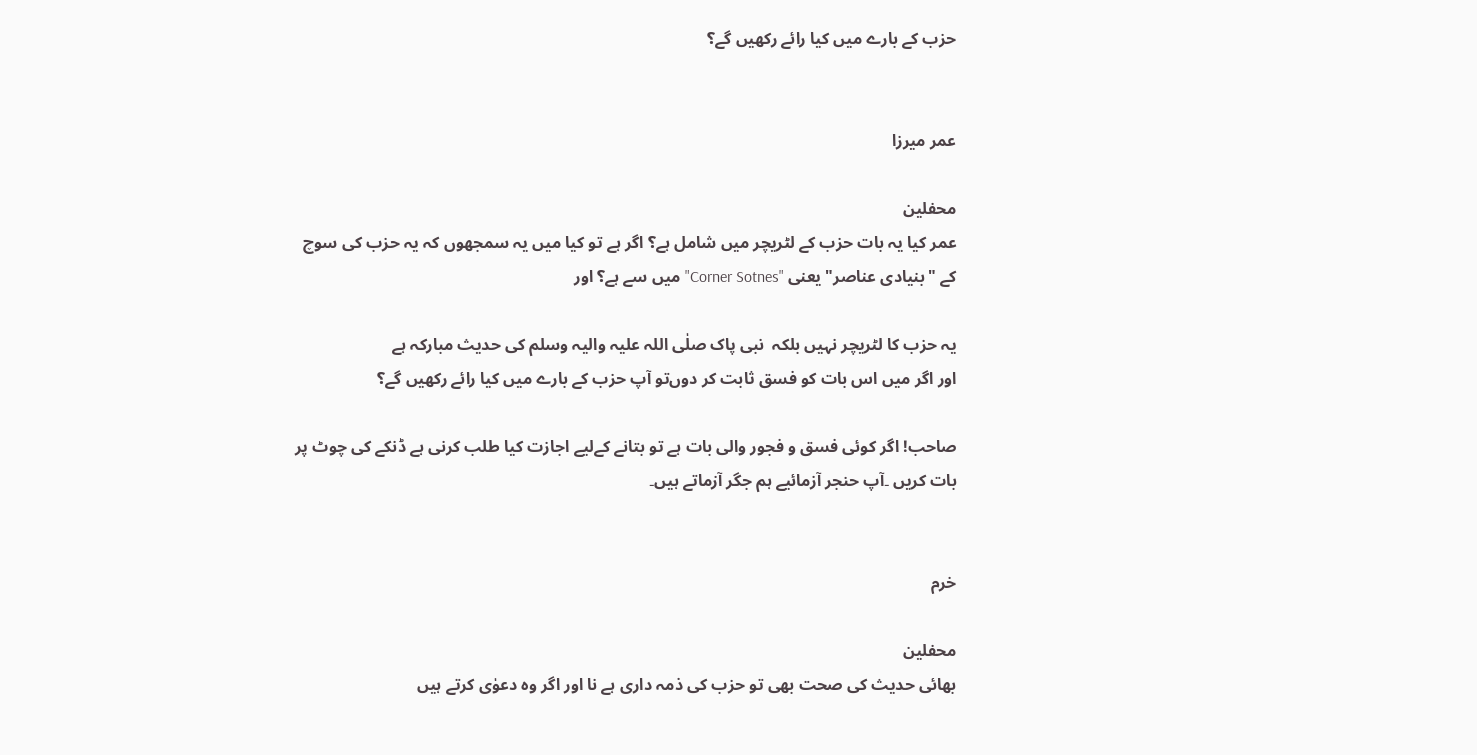حزب کے بارے میں کیا رائے رکھیں گے؟


عمر میرزا

محفلین
عمر کیا یہ بات حزب کے لٹریچر میں شامل ہے؟ اگر ہے تو کیا میں یہ سمجھوں کہ یہ حزب کی سوچ کے "بنیادی عناصر" یعنی "Corner Sotnes" میں سے ہے؟ اور

یہ حزب کا لٹریچر نہیں بلکہ ‌ نبی پاک صلٰی اللہ علیہ والیہ وسلم کی حدیث مبارکہ ہے
اور اگر میں اس بات کو فسق ثابت کر دوں‌تو آپ حزب کے بارے میں کیا رائے رکھیں گے؟

صاحب! اگر کوئی فسق و فجور والی بات ہے تو بتانے کےلیے اجازت کیا طلب کرنی ہے ڈنکے کی چوٹ پر بات کریں ۔آپ حنجر آزمائیے ہم جگر آزماتے ہیں۔


خرم

محفلین
بھائی حدیث کی صحت بھی تو حزب کی ذمہ داری ہے نا اور اگر وہ دعوٰی کرتے ہیں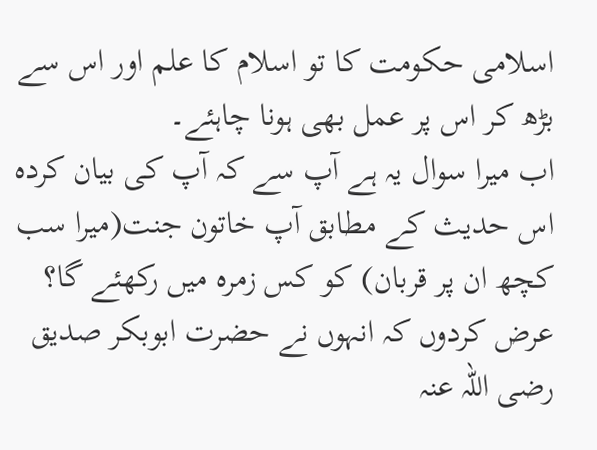اسلامی حکومت کا تو اسلام کا علم اور اس سے بڑھ کر اس پر عمل بھی ہونا چاہئے۔
اب میرا سوال یہ ہے آپ سے کہ آپ کی بیان کردہ اس حدیث کے مطابق آپ خاتون جنت‌(میرا سب کچھ ان پر قربان) کو کس زمرہ میں رکھئے گا؟ عرض کردوں کہ انہوں نے حضرت ابوبکر صدیق رضی اللہ عنہ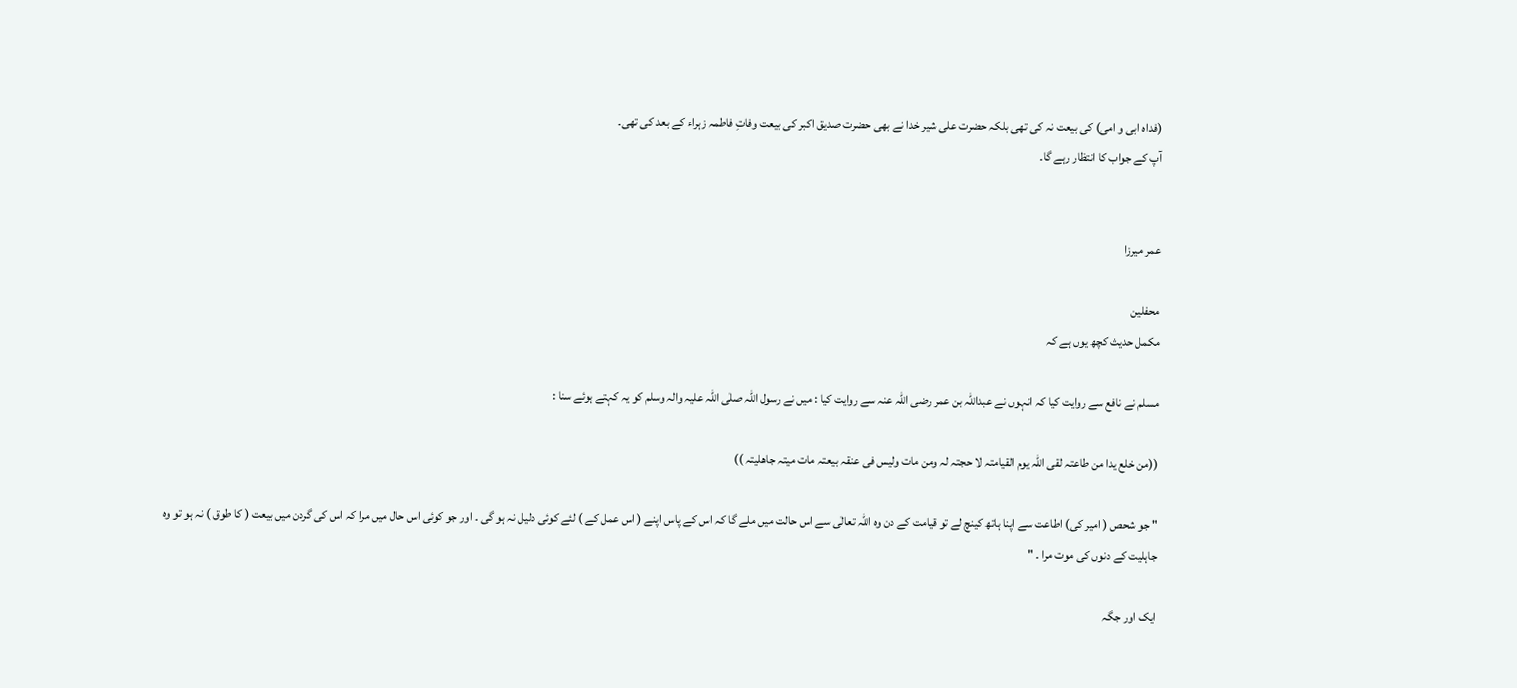(فداہ ابی و امی) کی بیعت نہ کی تھی بلکہ حضرت علی شیر خدا نے بھی حضرت صدیق اکبر کی بیعت وفاتِ فاطمہ زہراء کے بعد کی تھی۔
آپ کے جواب کا انتظار رہے گا۔


عمر میرزا

محفلین
مکمل حدیث کچھ یوں ہے کہ

مسلم نے نافع سے روایت کیا کہ انہوں نے عبداللہ بن عمر رضی اللہ عنہ سے روایت کیا : میں نے رسول اللہ صلٰی اللہ علیہ والہ وسلم کو یہ کہتے ہوئے سنا :

((من خلع یدا من طاعتہ لقی اللہ یوم القیامتہ لا حجتہ لہ ومن مات ولیس فی عنقہ بیعتہ مات میتہ جاھلیتہ ))

" جو شحص ( امیر کی) اطاعت سے اپنا ہاتھ کینچ لے تو قیامت کے دن وہ اللہ تعالٰی سے اس حالت میں ملے گا کہ اس کے پاس اپنے ( اس عمل کے ) لئے کوئی دلیل نہ ہو گی ۔ اور جو کوئی اس حال میں مرا کہ اس کی گردن میں بیعت ( کا طوق ) نہ ہو تو وہ جاہلیت کے دنوں کی موت مرا ۔ "

ایک اور جگہ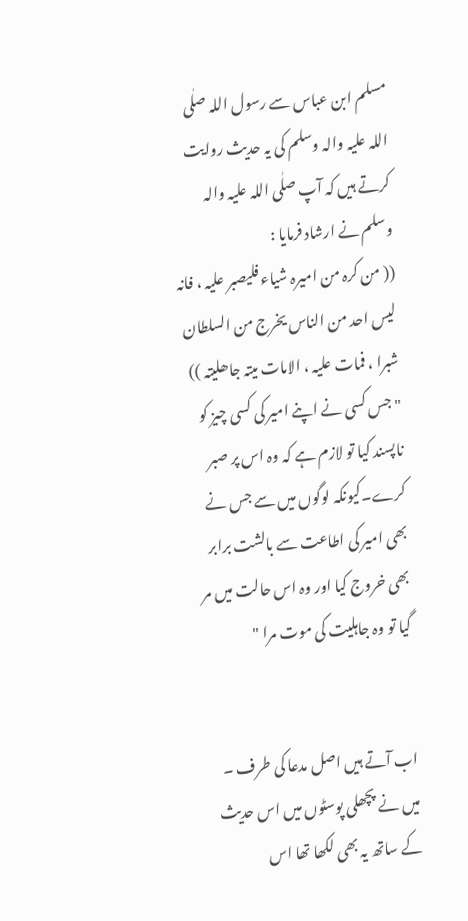مسلم ابن عباس سے رسول اللہ صلٰی اللہ علیہ والہ وسلم کی یہ حدیث روایت کرتے ہیں کہ آپ صلٰی اللہ علیہ والہ وسلم نے ارشاد فرمایا :
(( من کرہ من امیرہ شیاء فلیصبر علیہ ، فانہ لیس احد من الناس یخرج من السلطان شبرا ، فمات علیہ ، الامات میتہ جاھلیتہ ))
" جس کسی نے اپنے امیر کی کسی چیز کو ناپسند کیا تو لازم ہے کہ وہ اس پر صبر کرے۔کیونکہ لوگوں میں سے جس نے بھی امیر کی اطاعت سے بالشت برابر بھی خروج کیا اور وہ اس حالت میں مر گیا تو وہ جاہلیت کی موت مرا "


اب آتے ہیں اصل مدعا کی طرف ۔
میں نے پچھلی پوسٹوں میں اس حدیث کے ساتھ یہ بھی لکھا تھا اس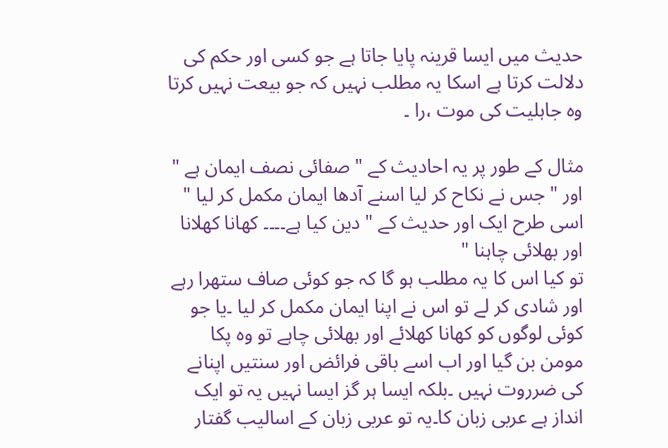حدیث میں ایسا قرینہ پایا جاتا ہے جو کسی اور حکم کی دلالت کرتا ہے اسکا یہ مطلب نہیں کہ جو بیعت نہیں کرتا وہ جاہلیت کی موت ،را ۔

مثال کے طور پر یہ احادیث کے " صفائی نصف ایمان ہے " اور " جس نے نکاح کر لیا اسنے آدھا ایمان مکمل کر لیا "
اسی طرح ایک اور حدیث کے " دین کیا ہے۔۔۔۔ کھانا کھلانا اور بھلائی چاہنا "
تو کیا اس کا یہ مطلب ہو گا کہ جو کوئی صاف ستھرا رہے اور شادی کر لے تو اس نے اپنا ایمان مکمل کر لیا ۔یا جو کوئی لوگوں کو کھانا کھلائے اور بھلائی چاہے تو وہ پکا مومن بن گیا اور اب اسے باقی فرائض اور سنتیں اپنانے کی ضرروت نہیں ۔بلکہ ایسا ہر گز ایسا نہیں یہ تو ایک انداز ہے عربی زبان کا۔یہ تو عربی زبان کے اسالیب گفتار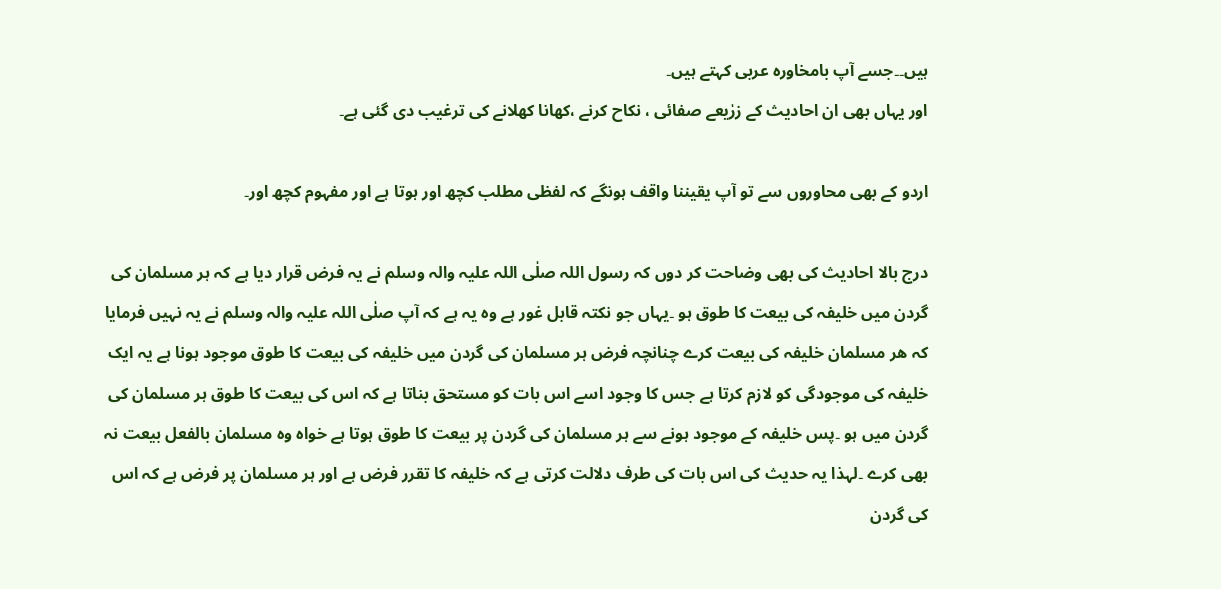ہیں۔۔جسے آپ بامخاورہ عربی کہتے ہیں۔
اور یہاں بھی ان احادیث کے زرٰیعے صفائی ، نکاح کرنے ،کھانا کھلانے کی ترغیب دی گئی ہے۔

اردو کے بھی محاوروں سے تو آپ یقیننا واقف ہونگے کہ لفظی مطلب کچھ اور ہوتا ہے اور مفہوم کچھ اور۔

درج بالا احادیث کی بھی وضاحت کر دوں کہ رسول اللہ صلٰی اللہ علیہ والہ وسلم نے یہ فرض قرار دیا ہے کہ ہر مسلمان کی گردن میں خلیفہ کی بیعت کا طوق ہو ۔یہاں جو نکتہ قابل غور ہے وہ یہ ہے کہ آپ صلٰی اللہ علیہ والہ وسلم نے یہ نہیں فرمایا کہ ھر مسلمان خلیفہ کی بیعت کرے چنانچہ فرض ہر مسلمان کی گردن میں خلیفہ کی بیعت کا طوق موجود ہونا ہے یہ ایک خلیفہ کی موجودگی کو لازم کرتا ہے جس کا وجود اسے اس بات کو مستحق بناتا ہے کہ اس کی بیعت کا طوق ہر مسلمان کی گردن میں ہو ۔پس خلیفہ کے موجود ہونے سے ہر مسلمان کی گردن پر بیعت کا طوق ہوتا ہے خواہ وہ مسلمان بالفعل بیعت نہ بھی کرے ۔لہذا یہ حدیث کی اس بات کی طرف دلالت کرتی ہے کہ خلیفہ کا تقرر فرض ہے اور ہر مسلمان پر فرض ہے کہ اس کی گردن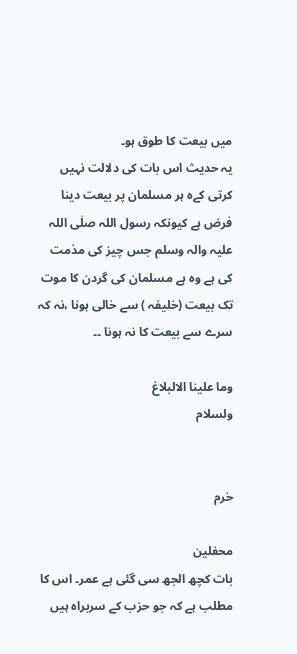میں بیعت کا طوق ہو۔
یہ حدیث اس بات کی دلالت نہیں کرتی کےہ ہر مسلمان پر بیعت دینا فرض ہے کیونکہ رسول اللہ صلٰی اللہ علیہ والہ وسلم جس چیز کی مذمت کی ہے وہ ہے مسلمان کی گردن کا موت تک بیعت (خلیفہ ) سے خالی ہونا ،نہ کہ سرے سے بیعت کا نہ ہونا ۔۔

وما علینا الالبلاغ
ولسلام


خرم

محفلین
بات کچھ الجھ سی گئی ہے عمر۔ اس کا مطلب ہے کہ جو حزب کے سربراہ ہیں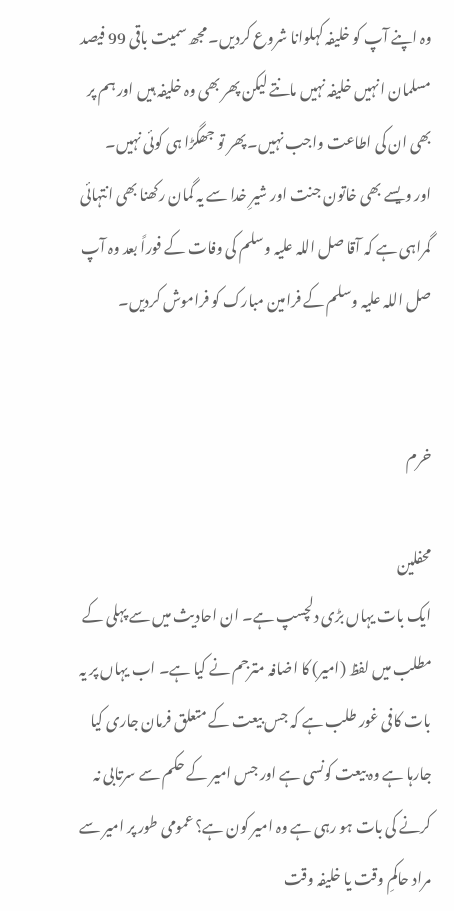وہ اپنے آپ کو خلیفہ کہلوانا شروع کردیں۔ مجھ سمیت باقی 99 فیصد مسلمان انہیں خلیفہ نہیں مانتے لیکن پھر بھی وہ خلیفہ ہیں اور ہم پر بھی ان کی اطاعت واجب نہیں۔ پھر تو جھگڑا ہی کوئی نہیں۔
اور ویسے بھی خاتون جنت اور شیرِ خدا سے یہ گمان رکھنا بھی انتہائی گمراہی ہے کہ آقا صل اللہ علیہ وسلم کی وفات کے فوراً بعد وہ آپ صل اللہ علیہ وسلم کے فرامین مبارک کو فراموش کردیں۔


خرم

محفلین
ایک بات یہاں بڑی دلچسپ ہے۔ ان احادیث میں سے پہلی کے مطلب میں لفظ (امیر) کا اضافہ مترجم نے کیا ہے۔ اب یہاں پر یہ بات کافی غور طلب ہے کہ جس بیعت کے متعلق فرمان جاری کیا جارہا ہے وہ بیعت کونسی ہے اور جس امیر کے حکم سے سرتابی نہ کرنے کی بات ہو رہی ہے وہ امیر کون ہے؟ عمومی طور پر امیر سے مراد حاکمِ وقت یا خلیفہ وقت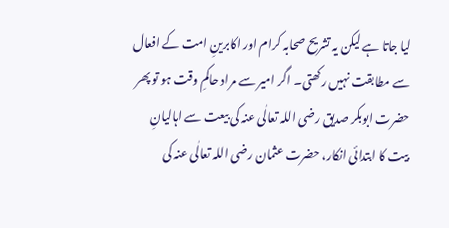لیا جاتا ہے لیکن یہ تشریح صحابہ کرام اور اکابرینِ امت کے افعال سے مطابقت نہیں رکھتی۔ اگر امیر سے مراد حاکمِ وقت ہو تو پھر حضرت ابوبکر صدیق رضی اللہ تعالٰی عنہ کی بیعت سے اہالیانِ بیت کا ابتدائی انکار، حضرت عثمان رضی اللہ تعالٰی عنہ کی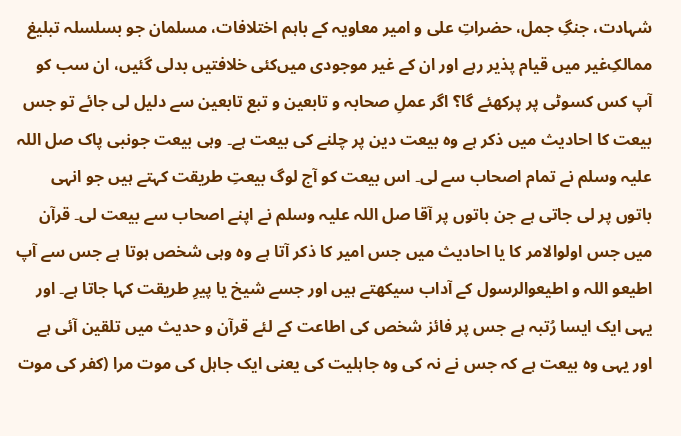شہادت، جنگِ جمل، حضراتِ علی و امیر معاویہ کے باہم اختلافات، مسلمان جو بسلسلہ تبلیغ ممالکِ‌غیر میں قیام پذیر رہے اور ان کے غیر موجودی میں‌کئی خلافتیں بدلی گئیں، ان سب کو آپ کس کسوٹی پر پرکھئے گا؟ اگر عملِ صحابہ و تابعین و تبع تابعین سے دلیل لی جائے تو جس بیعت کا احادیث میں ذکر ہے وہ بیعت دین پر چلنے کی بیعت ہے۔ وہی بیعت جونبی پاک صل اللہ علیہ وسلم نے تمام اصحاب سے لی۔ اس بیعت کو آج لوگ بیعتِ طریقت کہتے ہیں جو انہی باتوں پر لی جاتی ہے جن باتوں پر آقا صل اللہ علیہ وسلم نے اپنے اصحاب سے بیعت لی۔ قرآن میں جس اولوالامر کا یا احادیث میں جس امیر کا ذکر آتا ہے وہ وہی شخص ہوتا ہے جس سے آپ اطیعو اللہ و اطیعوالرسول کے آداب سیکھتے ہیں اور جسے شیخ‌ یا پیرِ طریقت کہا جاتا ہے۔ اور یہی ایک ایسا رُتبہ ہے جس پر فائز شخص کی اطاعت کے لئے قرآن و حدیث میں تلقین آئی ہے اور یہی وہ بیعت ہے کہ جس نے نہ کی وہ جاہلیت کی یعنی ایک جاہل کی موت مرا (کفر کی موت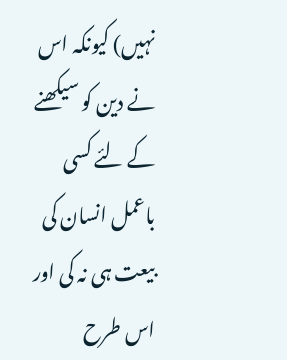نہیں) کیونکہ اس نے دین کو سیکھنے کے لئے کسی باعمل انسان کی بیعت ہی نہ کی اور اس طرح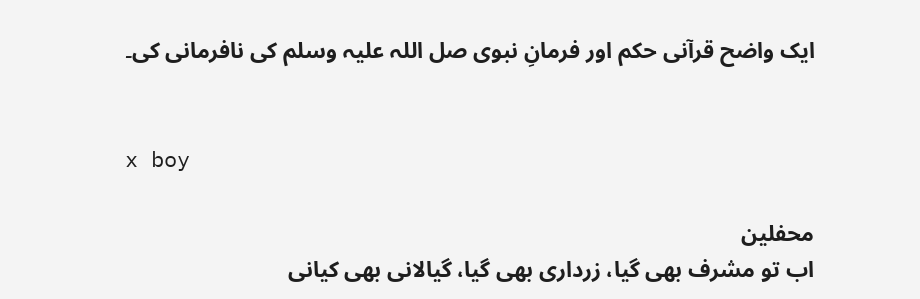ایک واضح قرآنی حکم اور فرمانِ نبوی صل اللہ علیہ وسلم کی نافرمانی کی۔


x boy

محفلین
اب تو مشرف بھی گیا، زرداری بھی گیا، گیالانی بھی کیانی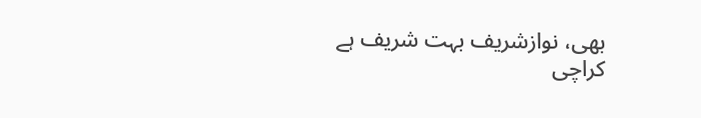بھی، نوازشریف بہت شریف ہے
کراچی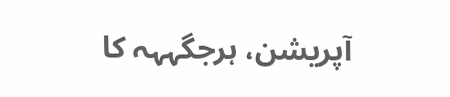آپریشن، ہرجگہہہ کا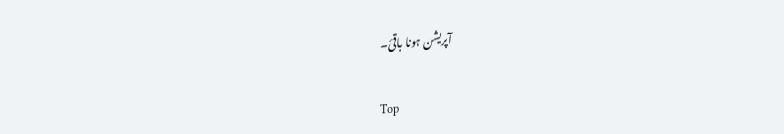آپریشن ہونا باقئ۔

Top